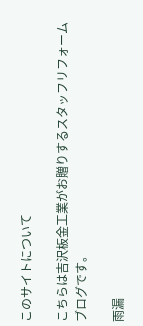このサイトについて

こちらは吉沢板金工業がお贈りするスタッフリフォームブログです。

雨漏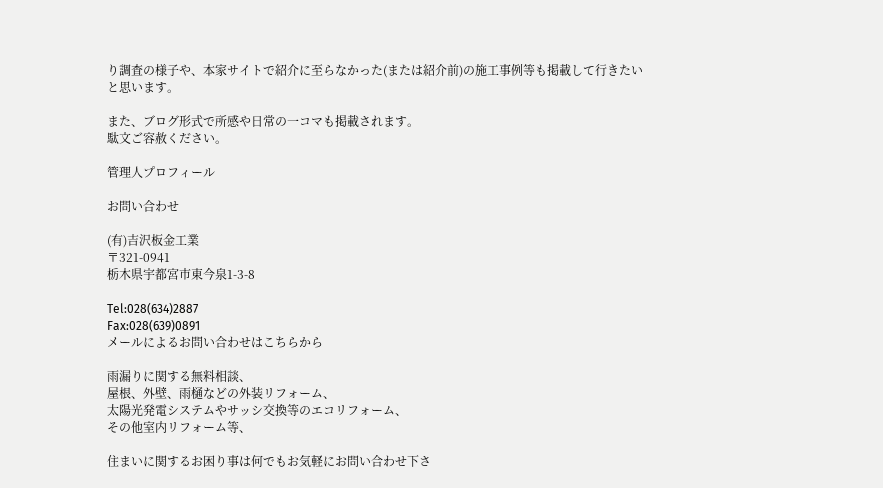り調査の様子や、本家サイトで紹介に至らなかった(または紹介前)の施工事例等も掲載して行きたいと思います。

また、ブログ形式で所感や日常の一コマも掲載されます。
駄文ご容赦ください。

管理人プロフィール

お問い合わせ

(有)吉沢板金工業
〒321-0941
栃木県宇都宮市東今泉1-3-8

Tel:028(634)2887
Fax:028(639)0891
メールによるお問い合わせはこちらから

雨漏りに関する無料相談、
屋根、外壁、雨樋などの外装リフォーム、
太陽光発電システムやサッシ交換等のエコリフォーム、
その他室内リフォーム等、

住まいに関するお困り事は何でもお気軽にお問い合わせ下さ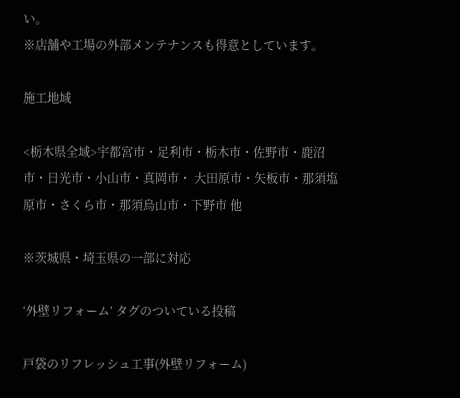い。
※店舗や工場の外部メンテナンスも得意としています。

施工地域

<栃木県全域>宇都宮市・足利市・栃木市・佐野市・鹿沼市・日光市・小山市・真岡市・ 大田原市・矢板市・那須塩原市・さくら市・那須烏山市・下野市 他

※茨城県・埼玉県の一部に対応

‘外壁リフォーム’ タグのついている投稿

戸袋のリフレッシュ工事(外壁リフォーム)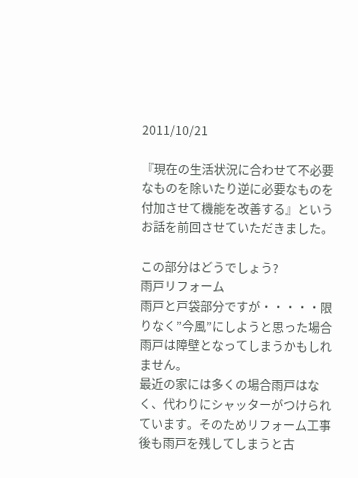2011/10/21

『現在の生活状況に合わせて不必要なものを除いたり逆に必要なものを付加させて機能を改善する』というお話を前回させていただきました。

この部分はどうでしょう?
雨戸リフォーム
雨戸と戸袋部分ですが・・・・・限りなく”今風”にしようと思った場合雨戸は障壁となってしまうかもしれません。
最近の家には多くの場合雨戸はなく、代わりにシャッターがつけられています。そのためリフォーム工事後も雨戸を残してしまうと古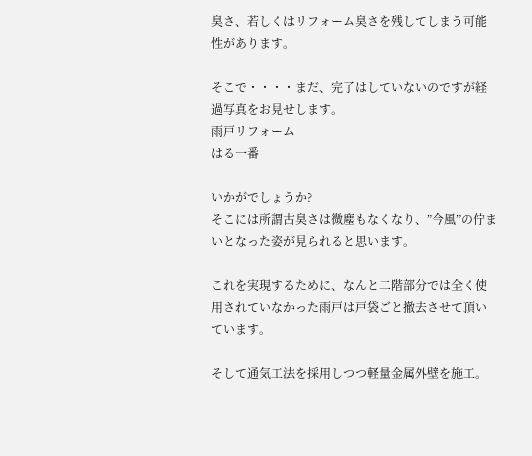臭さ、若しくはリフォーム臭さを残してしまう可能性があります。

そこで・・・・まだ、完了はしていないのですが経過写真をお見せします。
雨戸リフォーム
はる一番

いかがでしょうか?
そこには所謂古臭さは微塵もなくなり、”今風”の佇まいとなった姿が見られると思います。

これを実現するために、なんと二階部分では全く使用されていなかった雨戸は戸袋ごと撤去させて頂いています。

そして通気工法を採用しつつ軽量金属外壁を施工。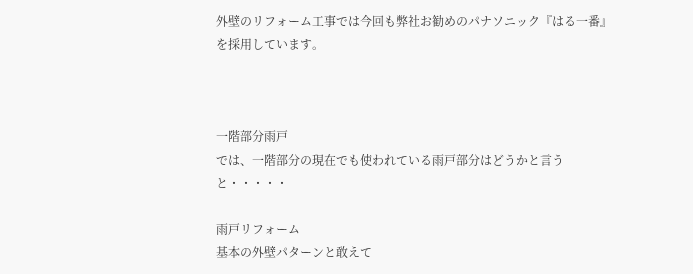外壁のリフォーム工事では今回も弊社お勧めのパナソニック『はる一番』を採用しています。



一階部分雨戸
では、一階部分の現在でも使われている雨戸部分はどうかと言うと・・・・・

雨戸リフォーム
基本の外壁パターンと敢えて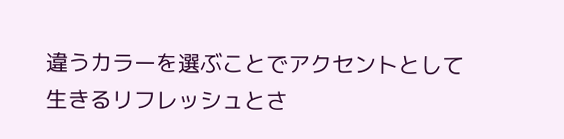違うカラーを選ぶことでアクセントとして生きるリフレッシュとさ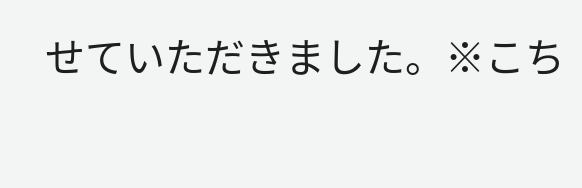せていただきました。※こち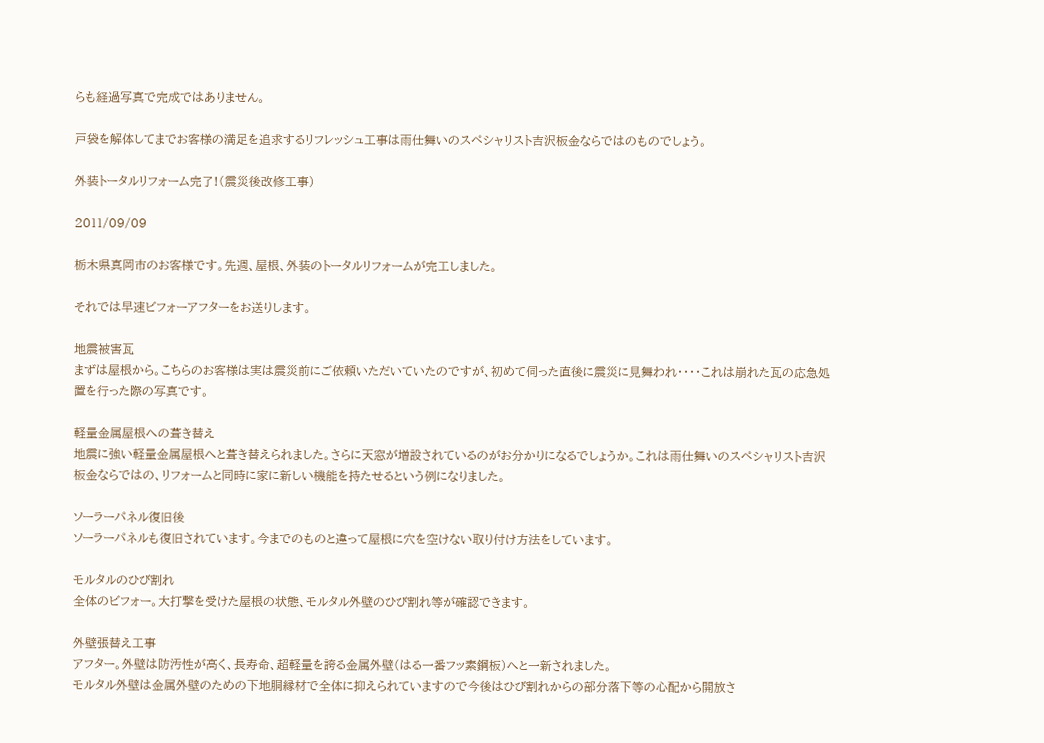らも経過写真で完成ではありません。

戸袋を解体してまでお客様の満足を追求するリフレッシュ工事は雨仕舞いのスペシャリスト吉沢板金ならではのものでしょう。

外装トータルリフォーム完了!(震災後改修工事)

2011/09/09

栃木県真岡市のお客様です。先週、屋根、外装のトータルリフォームが完工しました。

それでは早速ビフォーアフターをお送りします。

地震被害瓦
まずは屋根から。こちらのお客様は実は震災前にご依頼いただいていたのですが、初めて伺った直後に震災に見舞われ・・・・これは崩れた瓦の応急処置を行った際の写真です。

軽量金属屋根への葺き替え
地震に強い軽量金属屋根へと葺き替えられました。さらに天窓が増設されているのがお分かりになるでしょうか。これは雨仕舞いのスペシャリスト吉沢板金ならではの、リフォームと同時に家に新しい機能を持たせるという例になりました。

ソーラーパネル復旧後
ソーラーパネルも復旧されています。今までのものと違って屋根に穴を空けない取り付け方法をしています。

モルタルのひび割れ
全体のビフォー。大打撃を受けた屋根の状態、モルタル外壁のひび割れ等が確認できます。

外壁張替え工事
アフター。外壁は防汚性が高く、長寿命、超軽量を誇る金属外壁(はる一番フッ素鋼板)へと一新されました。
モルタル外壁は金属外壁のための下地胴縁材で全体に抑えられていますので今後はひび割れからの部分落下等の心配から開放さ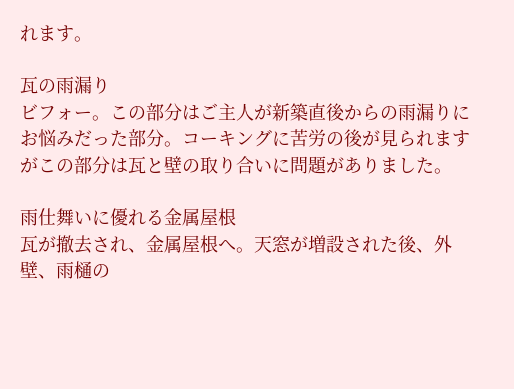れます。

瓦の雨漏り
ビフォー。この部分はご主人が新築直後からの雨漏りにお悩みだった部分。コーキングに苦労の後が見られますがこの部分は瓦と壁の取り合いに問題がありました。

雨仕舞いに優れる金属屋根
瓦が撤去され、金属屋根へ。天窓が増設された後、外壁、雨樋の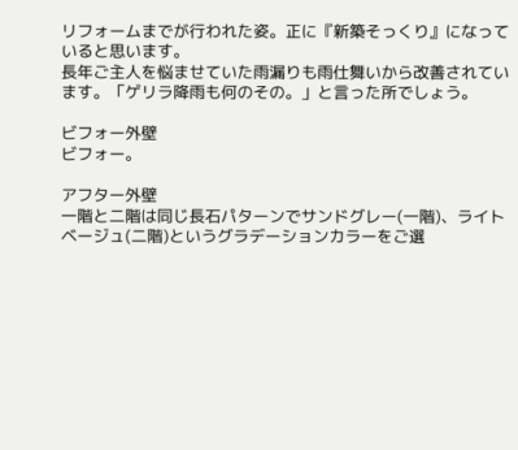リフォームまでが行われた姿。正に『新築そっくり』になっていると思います。
長年ご主人を悩ませていた雨漏りも雨仕舞いから改善されています。「ゲリラ降雨も何のその。」と言った所でしょう。

ビフォー外壁
ビフォー。

アフター外壁
一階と二階は同じ長石パターンでサンドグレー(一階)、ライトベージュ(二階)というグラデーションカラーをご選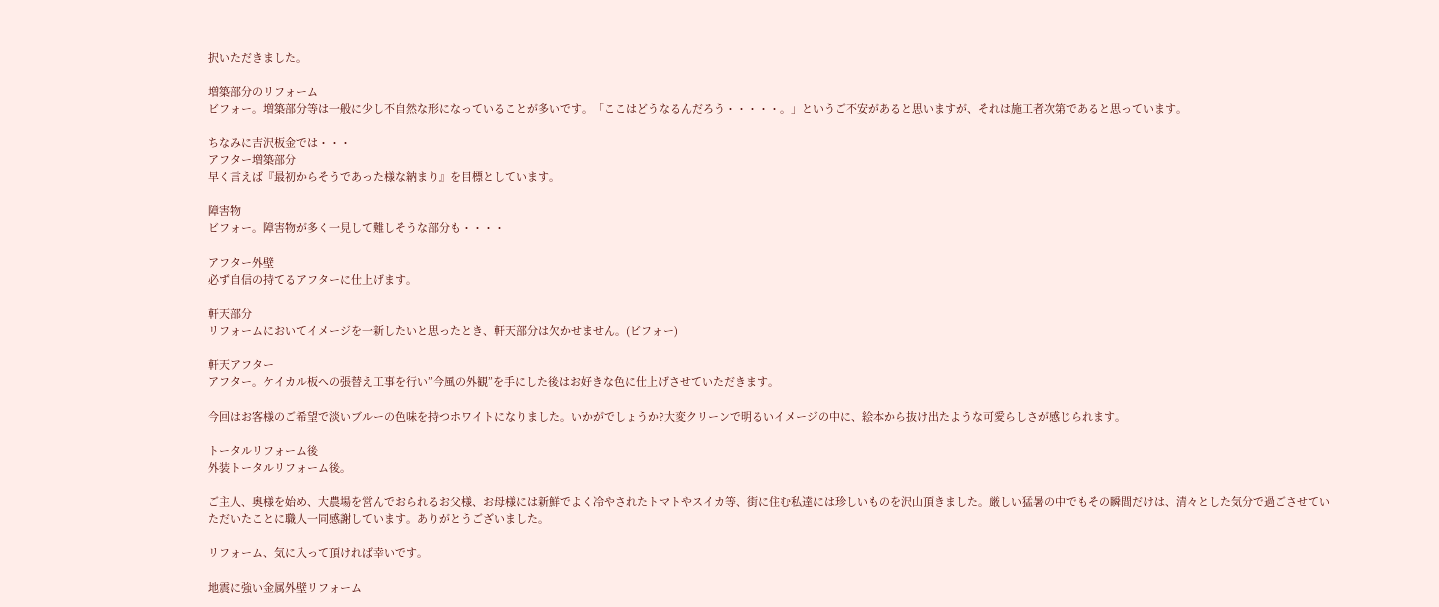択いただきました。

増築部分のリフォーム
ビフォー。増築部分等は一般に少し不自然な形になっていることが多いです。「ここはどうなるんだろう・・・・・。」というご不安があると思いますが、それは施工者次第であると思っています。

ちなみに吉沢板金では・・・
アフター増築部分
早く言えば『最初からそうであった様な納まり』を目標としています。

障害物
ビフォー。障害物が多く一見して難しそうな部分も・・・・

アフター外壁
必ず自信の持てるアフターに仕上げます。

軒天部分
リフォームにおいてイメージを一新したいと思ったとき、軒天部分は欠かせません。(ビフォー)

軒天アフター
アフター。ケイカル板への張替え工事を行い”今風の外観”を手にした後はお好きな色に仕上げさせていただきます。

今回はお客様のご希望で淡いブルーの色味を持つホワイトになりました。いかがでしょうか?大変クリーンで明るいイメージの中に、絵本から抜け出たような可愛らしさが感じられます。

トータルリフォーム後
外装トータルリフォーム後。

ご主人、奥様を始め、大農場を営んでおられるお父様、お母様には新鮮でよく冷やされたトマトやスイカ等、街に住む私達には珍しいものを沢山頂きました。厳しい猛暑の中でもその瞬間だけは、清々とした気分で過ごさせていただいたことに職人一同感謝しています。ありがとうございました。

リフォーム、気に入って頂ければ幸いです。

地震に強い金属外壁リフォーム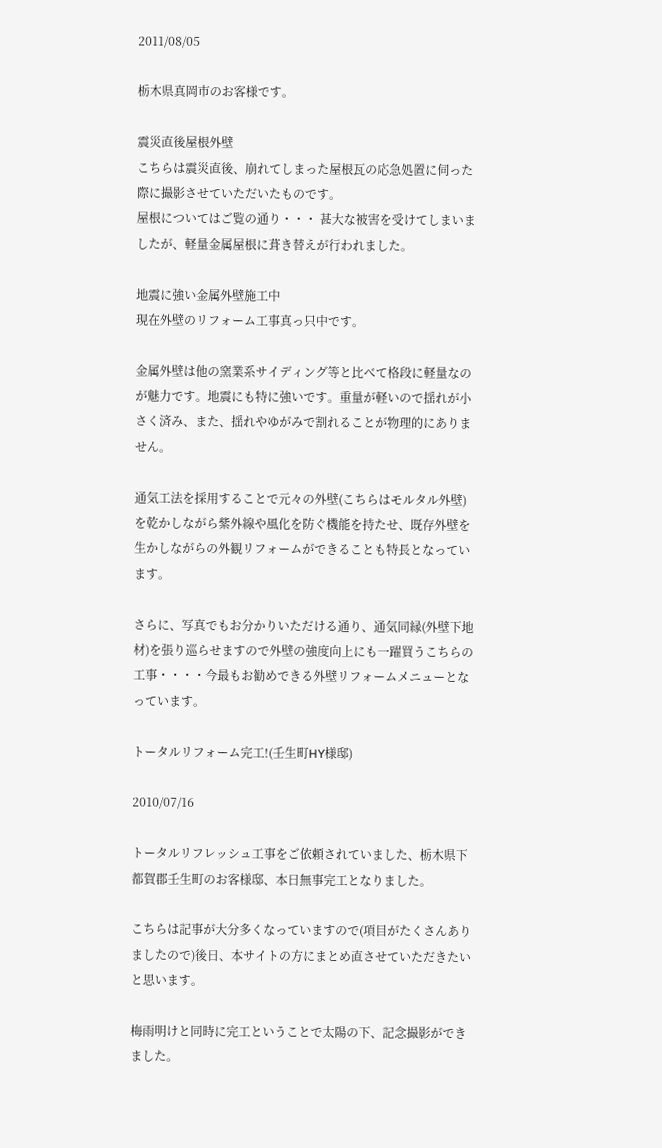2011/08/05

栃木県真岡市のお客様です。

震災直後屋根外壁
こちらは震災直後、崩れてしまった屋根瓦の応急処置に伺った際に撮影させていただいたものです。
屋根についてはご覧の通り・・・ 甚大な被害を受けてしまいましたが、軽量金属屋根に葺き替えが行われました。

地震に強い金属外壁施工中
現在外壁のリフォーム工事真っ只中です。

金属外壁は他の窯業系サイディング等と比べて格段に軽量なのが魅力です。地震にも特に強いです。重量が軽いので揺れが小さく済み、また、揺れやゆがみで割れることが物理的にありません。

通気工法を採用することで元々の外壁(こちらはモルタル外壁)を乾かしながら紫外線や風化を防ぐ機能を持たせ、既存外壁を生かしながらの外観リフォームができることも特長となっています。

さらに、写真でもお分かりいただける通り、通気同縁(外壁下地材)を張り巡らせますので外壁の強度向上にも一躍買うこちらの工事・・・・今最もお勧めできる外壁リフォームメニューとなっています。

トータルリフォーム完工!(壬生町HY様邸)

2010/07/16

トータルリフレッシュ工事をご依頼されていました、栃木県下都賀郡壬生町のお客様邸、本日無事完工となりました。

こちらは記事が大分多くなっていますので(項目がたくさんありましたので)後日、本サイトの方にまとめ直させていただきたいと思います。

梅雨明けと同時に完工ということで太陽の下、記念撮影ができました。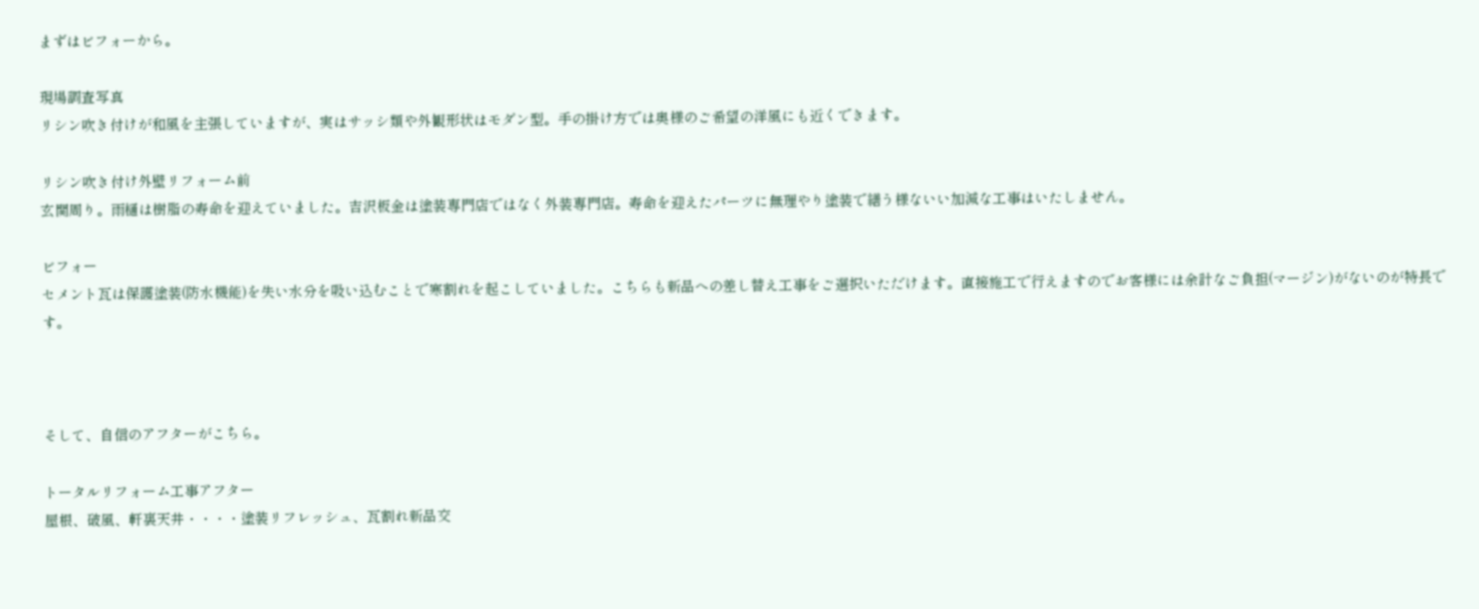まずはビフォーから。

現場調査写真
リシン吹き付けが和風を主張していますが、実はサッシ類や外観形状はモダン型。手の掛け方では奥様のご希望の洋風にも近くできます。

リシン吹き付け外壁リフォーム前
玄関周り。雨樋は樹脂の寿命を迎えていました。吉沢板金は塗装専門店ではなく外装専門店。寿命を迎えたパーツに無理やり塗装で繕う様ないい加減な工事はいたしません。

ビフォー
セメント瓦は保護塗装(防水機能)を失い水分を吸い込むことで寒割れを起こしていました。こちらも新品への差し替え工事をご選択いただけます。直接施工で行えますのでお客様には余計なご負担(マージン)がないのが特長です。



そして、自信のアフターがこちら。

トータルリフォーム工事アフター
屋根、破風、軒裏天井・・・・塗装リフレッシュ、瓦割れ新品交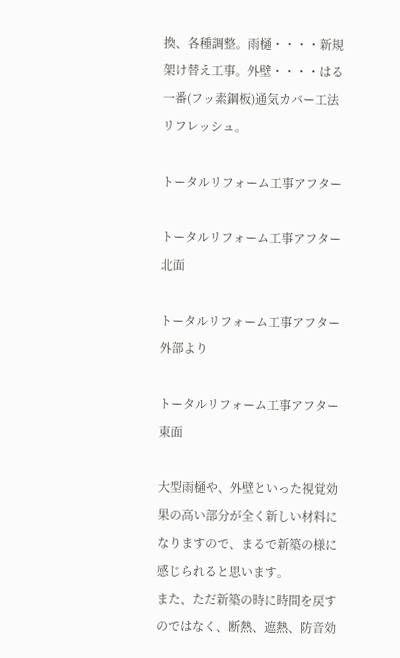換、各種調整。雨樋・・・・新規架け替え工事。外壁・・・・はる一番(フッ素鋼板)通気カバー工法リフレッシュ。

トータルリフォーム工事アフター

トータルリフォーム工事アフター北面

トータルリフォーム工事アフター外部より

トータルリフォーム工事アフター東面

大型雨樋や、外壁といった視覚効果の高い部分が全く新しい材料になりますので、まるで新築の様に感じられると思います。
また、ただ新築の時に時間を戻すのではなく、断熱、遮熱、防音効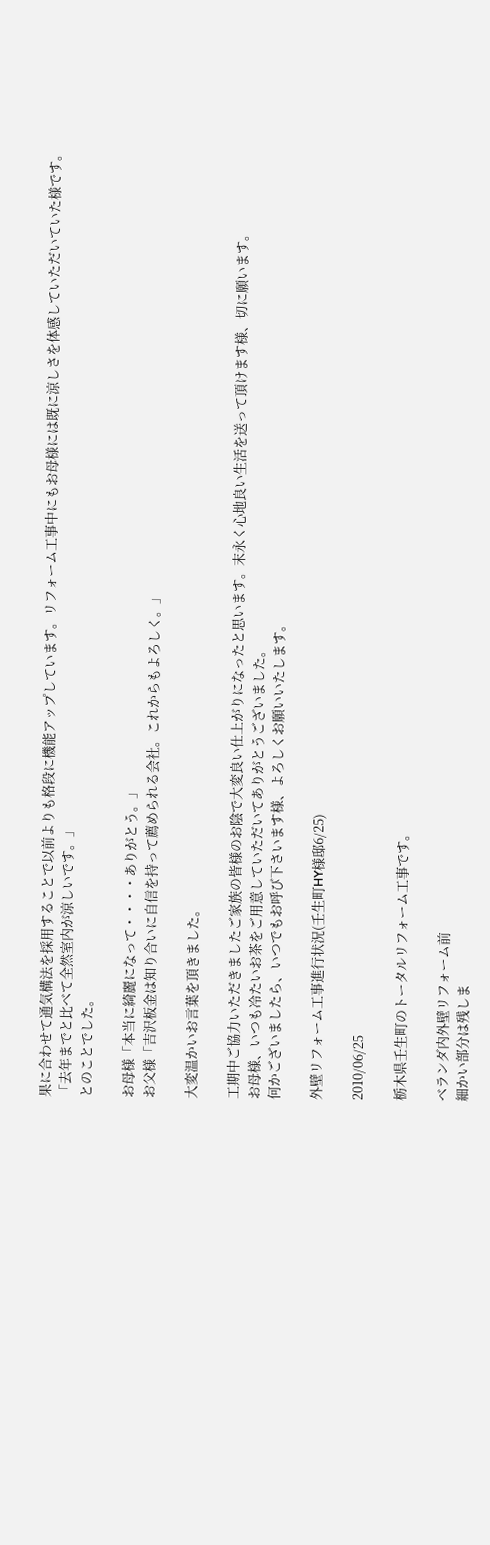果に合わせて通気構法を採用することで以前よりも格段に機能アップしています。リフォーム工事中にもお母様には既に涼しさを体感していただいていた様です。
「去年までと比べて全然室内が涼しいです。」
とのことでした。

お母様「本当に綺麗になって・・・・ありがとう。」
お父様「吉沢板金は知り合いに自信を持って薦められる会社。これからもよろしく。」

大変温かいお言葉を頂きました。

工期中ご協力いただきましたご家族の皆様のお陰で大変良い仕上がりになったと思います。末永く心地良い生活を送って頂けます様、切に願います。
お母様、いつも冷たいお茶をご用意していただいてありがとうございました。
何かございましたら、いつでもお呼び下さいます様、よろしくお願いいたします。

外壁リフォーム工事進行状況(壬生町HY様邸6/25)

2010/06/25

栃木県壬生町のトータルリフォーム工事です。

ベランダ内外壁リフォーム前
細かい部分は残しま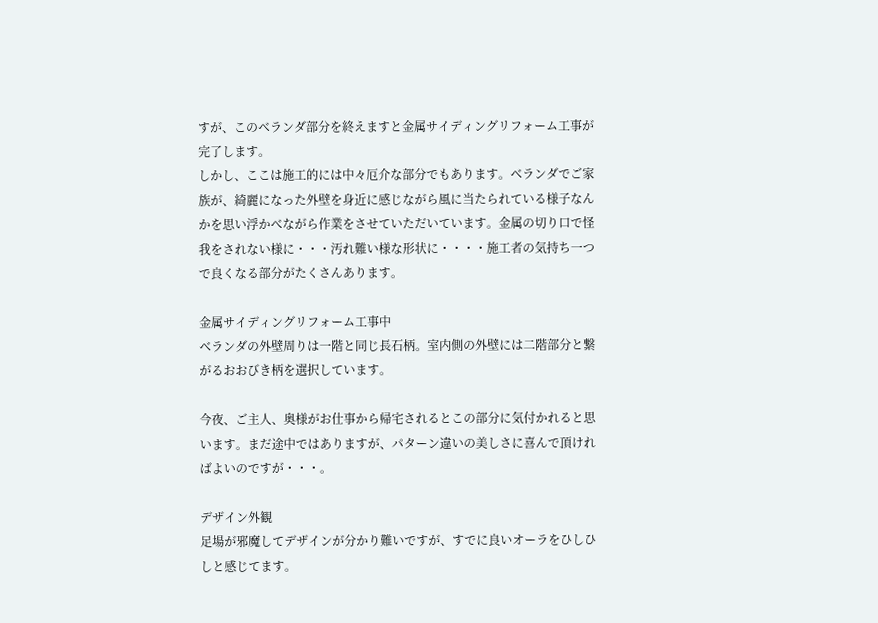すが、このベランダ部分を終えますと金属サイディングリフォーム工事が完了します。
しかし、ここは施工的には中々厄介な部分でもあります。ベランダでご家族が、綺麗になった外壁を身近に感じながら風に当たられている様子なんかを思い浮かべながら作業をさせていただいています。金属の切り口で怪我をされない様に・・・汚れ難い様な形状に・・・・施工者の気持ち一つで良くなる部分がたくさんあります。

金属サイディングリフォーム工事中
ベランダの外壁周りは一階と同じ長石柄。室内側の外壁には二階部分と繋がるおおびき柄を選択しています。

今夜、ご主人、奥様がお仕事から帰宅されるとこの部分に気付かれると思います。まだ途中ではありますが、パターン違いの美しさに喜んで頂ければよいのですが・・・。

デザイン外観
足場が邪魔してデザインが分かり難いですが、すでに良いオーラをひしひしと感じてます。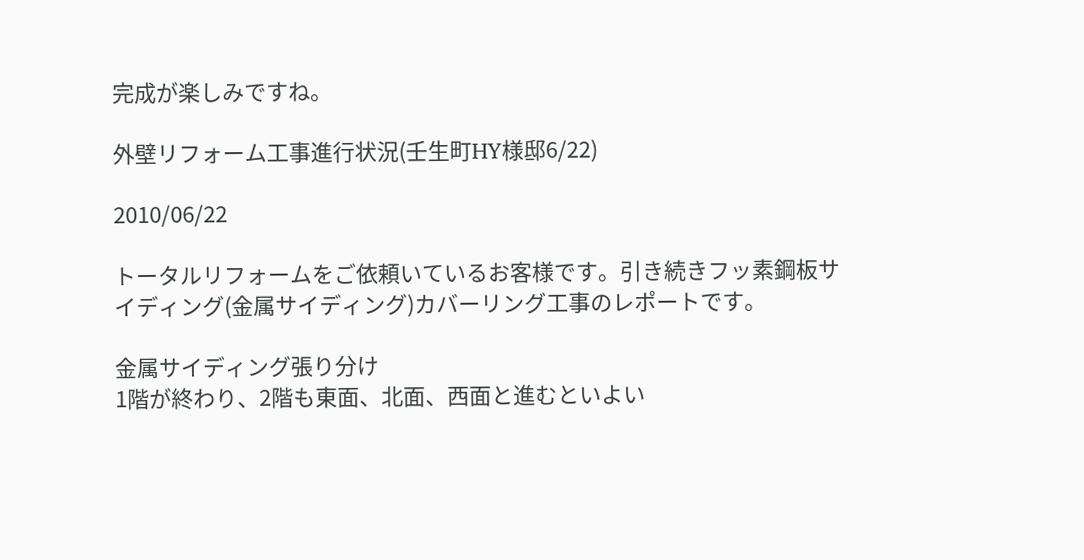完成が楽しみですね。

外壁リフォーム工事進行状況(壬生町HY様邸6/22)

2010/06/22

トータルリフォームをご依頼いているお客様です。引き続きフッ素鋼板サイディング(金属サイディング)カバーリング工事のレポートです。

金属サイディング張り分け
1階が終わり、2階も東面、北面、西面と進むといよい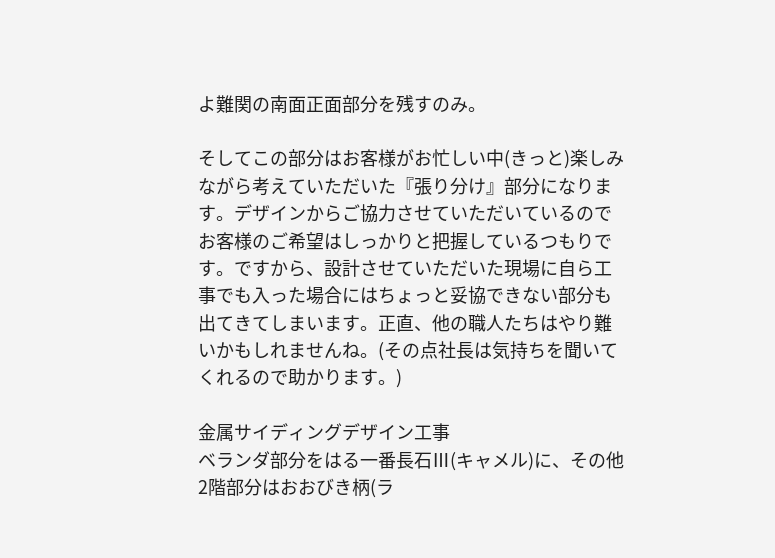よ難関の南面正面部分を残すのみ。

そしてこの部分はお客様がお忙しい中(きっと)楽しみながら考えていただいた『張り分け』部分になります。デザインからご協力させていただいているのでお客様のご希望はしっかりと把握しているつもりです。ですから、設計させていただいた現場に自ら工事でも入った場合にはちょっと妥協できない部分も出てきてしまいます。正直、他の職人たちはやり難いかもしれませんね。(その点社長は気持ちを聞いてくれるので助かります。)

金属サイディングデザイン工事
ベランダ部分をはる一番長石Ⅲ(キャメル)に、その他2階部分はおおびき柄(ラ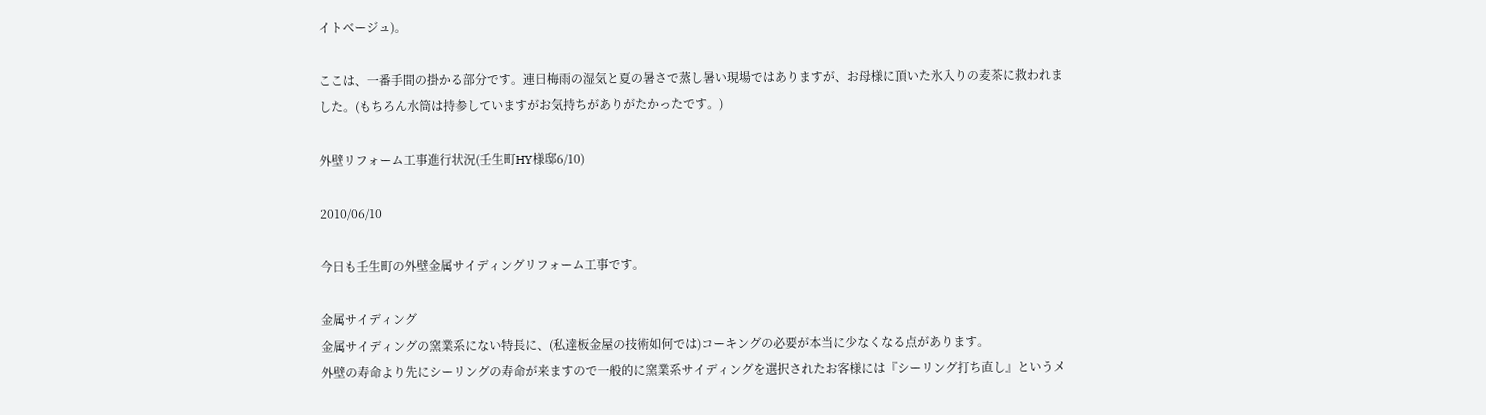イトベージュ)。

ここは、一番手間の掛かる部分です。連日梅雨の湿気と夏の暑さで蒸し暑い現場ではありますが、お母様に頂いた氷入りの麦茶に救われました。(もちろん水筒は持参していますがお気持ちがありがたかったです。)

外壁リフォーム工事進行状況(壬生町HY様邸6/10)

2010/06/10

今日も壬生町の外壁金属サイディングリフォーム工事です。

金属サイディング
金属サイディングの窯業系にない特長に、(私達板金屋の技術如何では)コーキングの必要が本当に少なくなる点があります。
外壁の寿命より先にシーリングの寿命が来ますので一般的に窯業系サイディングを選択されたお客様には『シーリング打ち直し』というメ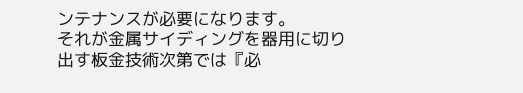ンテナンスが必要になります。
それが金属サイディングを器用に切り出す板金技術次第では『必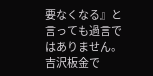要なくなる』と言っても過言ではありません。吉沢板金で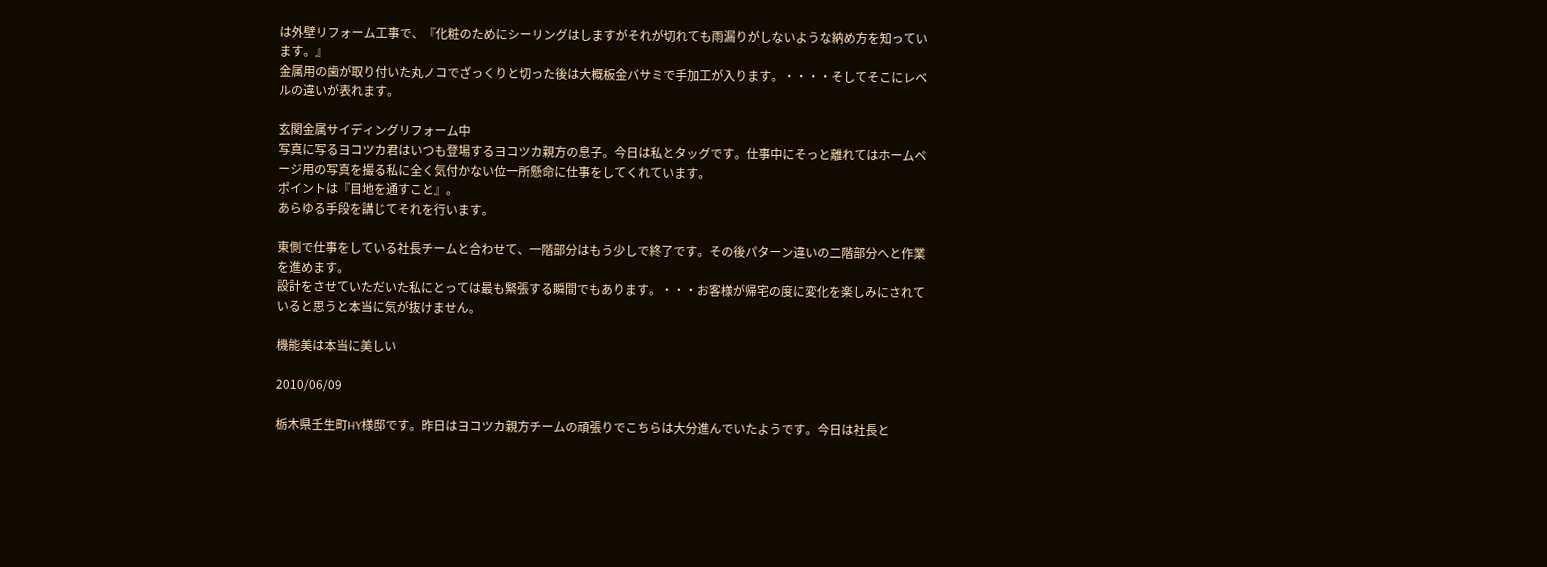は外壁リフォーム工事で、『化粧のためにシーリングはしますがそれが切れても雨漏りがしないような納め方を知っています。』
金属用の歯が取り付いた丸ノコでざっくりと切った後は大概板金バサミで手加工が入ります。・・・・そしてそこにレベルの違いが表れます。

玄関金属サイディングリフォーム中
写真に写るヨコツカ君はいつも登場するヨコツカ親方の息子。今日は私とタッグです。仕事中にそっと離れてはホームページ用の写真を撮る私に全く気付かない位一所懸命に仕事をしてくれています。
ポイントは『目地を通すこと』。
あらゆる手段を講じてそれを行います。

東側で仕事をしている社長チームと合わせて、一階部分はもう少しで終了です。その後パターン違いの二階部分へと作業を進めます。
設計をさせていただいた私にとっては最も緊張する瞬間でもあります。・・・お客様が帰宅の度に変化を楽しみにされていると思うと本当に気が抜けません。

機能美は本当に美しい

2010/06/09

栃木県壬生町HY様邸です。昨日はヨコツカ親方チームの頑張りでこちらは大分進んでいたようです。今日は社長と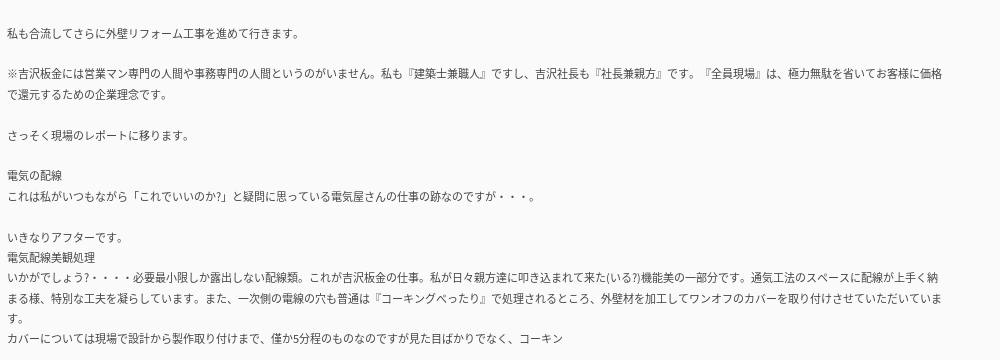私も合流してさらに外壁リフォーム工事を進めて行きます。

※吉沢板金には営業マン専門の人間や事務専門の人間というのがいません。私も『建築士兼職人』ですし、吉沢社長も『社長兼親方』です。『全員現場』は、極力無駄を省いてお客様に価格で還元するための企業理念です。

さっそく現場のレポートに移ります。

電気の配線
これは私がいつもながら「これでいいのか?」と疑問に思っている電気屋さんの仕事の跡なのですが・・・。

いきなりアフターです。
電気配線美観処理
いかがでしょう?・・・・必要最小限しか露出しない配線類。これが吉沢板金の仕事。私が日々親方達に叩き込まれて来た(いる?)機能美の一部分です。通気工法のスペースに配線が上手く納まる様、特別な工夫を凝らしています。また、一次側の電線の穴も普通は『コーキングべったり』で処理されるところ、外壁材を加工してワンオフのカバーを取り付けさせていただいています。
カバーについては現場で設計から製作取り付けまで、僅か5分程のものなのですが見た目ばかりでなく、コーキン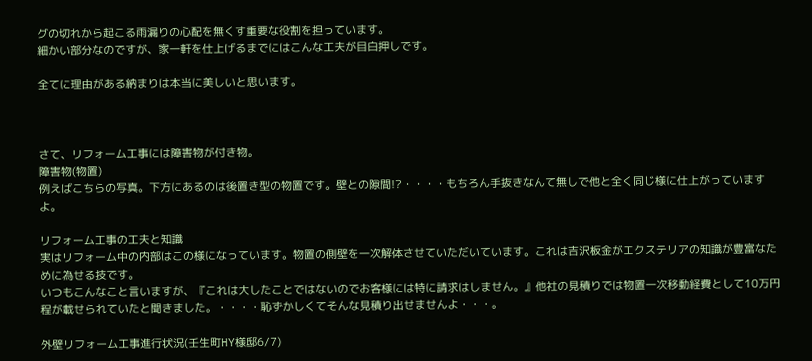グの切れから起こる雨漏りの心配を無くす重要な役割を担っています。
細かい部分なのですが、家一軒を仕上げるまでにはこんな工夫が目白押しです。

全てに理由がある納まりは本当に美しいと思います。



さて、リフォーム工事には障害物が付き物。
障害物(物置)
例えばこちらの写真。下方にあるのは後置き型の物置です。壁との隙間!?・・・・もちろん手抜きなんて無しで他と全く同じ様に仕上がっていますよ。

リフォーム工事の工夫と知識
実はリフォーム中の内部はこの様になっています。物置の側壁を一次解体させていただいています。これは吉沢板金がエクステリアの知識が豊富なために為せる技です。
いつもこんなこと言いますが、『これは大したことではないのでお客様には特に請求はしません。』他社の見積りでは物置一次移動経費として10万円程が載せられていたと聞きました。・・・・恥ずかしくてそんな見積り出せませんよ・・・。

外壁リフォーム工事進行状況(壬生町HY様邸6/7)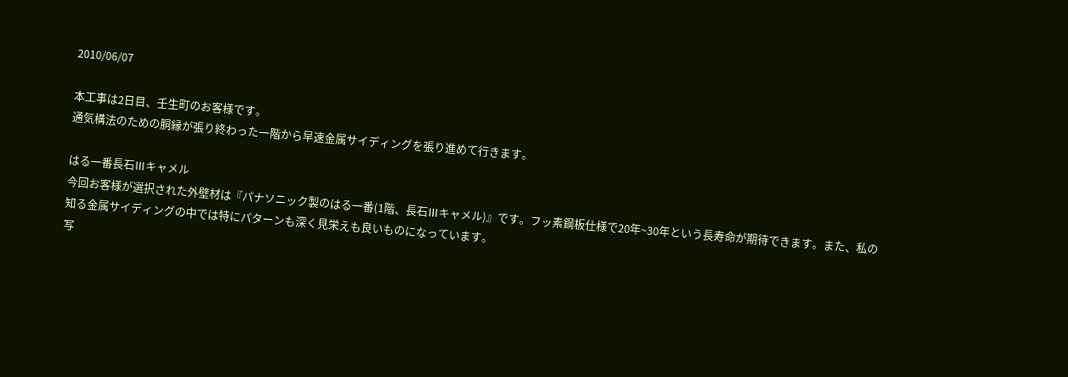2010/06/07

本工事は2日目、壬生町のお客様です。
通気構法のための胴縁が張り終わった一階から早速金属サイディングを張り進めて行きます。

はる一番長石Ⅲキャメル
今回お客様が選択された外壁材は『パナソニック製のはる一番(1階、長石Ⅲキャメル)』です。フッ素鋼板仕様で20年~30年という長寿命が期待できます。また、私の知る金属サイディングの中では特にパターンも深く見栄えも良いものになっています。
写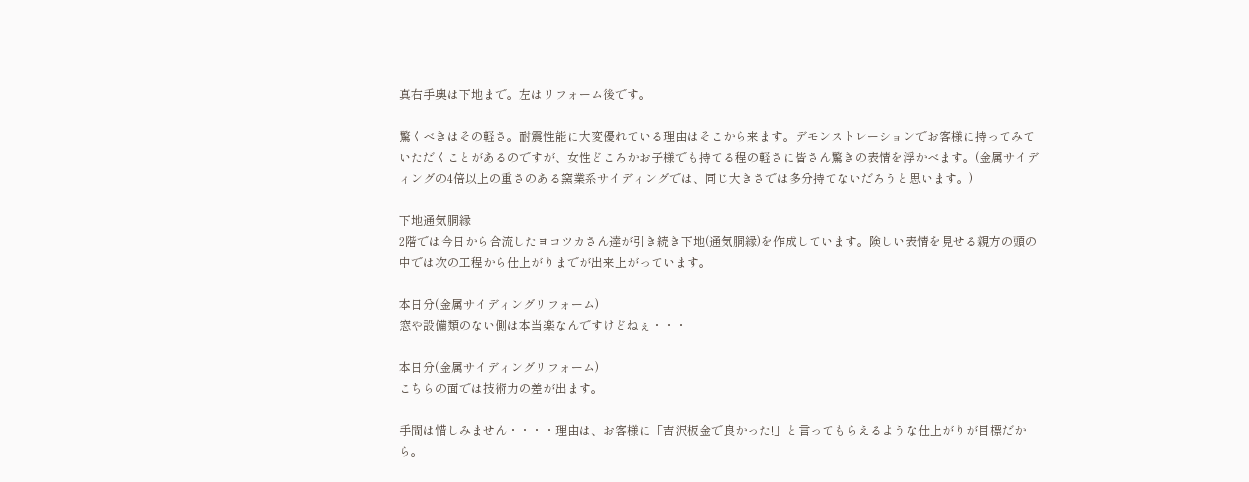真右手奥は下地まで。左はリフォーム後です。

驚くべきはその軽さ。耐震性能に大変優れている理由はそこから来ます。デモンストレーションでお客様に持ってみていただくことがあるのですが、女性どころかお子様でも持てる程の軽さに皆さん驚きの表情を浮かべます。(金属サイディングの4倍以上の重さのある窯業系サイディングでは、同じ大きさでは多分持てないだろうと思います。)

下地通気胴縁
2階では今日から合流したヨコツカさん達が引き続き下地(通気胴縁)を作成しています。険しい表情を見せる親方の頭の中では次の工程から仕上がりまでが出来上がっています。

本日分(金属サイディングリフォーム)
窓や設備類のない側は本当楽なんですけどねぇ・・・

本日分(金属サイディングリフォーム)
こちらの面では技術力の差が出ます。

手間は惜しみません・・・・理由は、お客様に「吉沢板金で良かった!」と言ってもらえるような仕上がりが目標だから。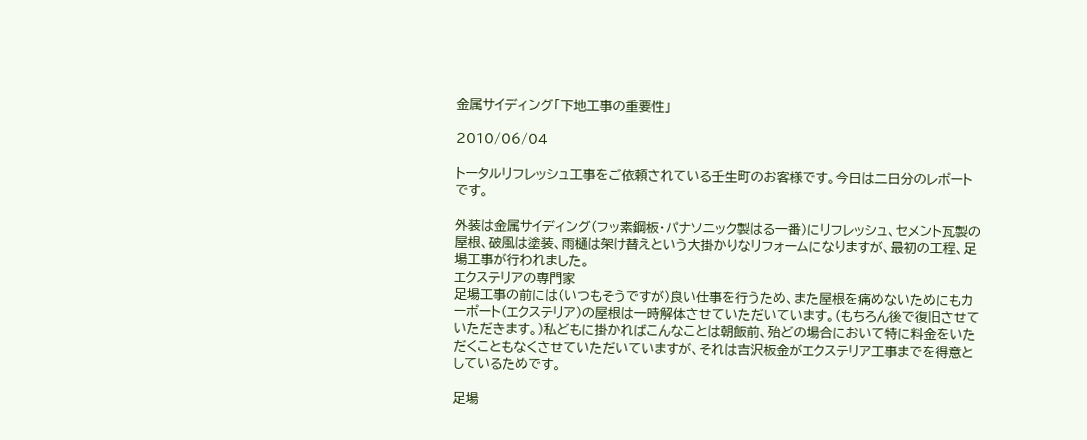金属サイディング「下地工事の重要性」

2010/06/04

トータルリフレッシュ工事をご依頼されている壬生町のお客様です。今日は二日分のレポートです。

外装は金属サイディング(フッ素鋼板・パナソニック製はる一番)にリフレッシュ、セメント瓦製の屋根、破風は塗装、雨樋は架け替えという大掛かりなリフォームになりますが、最初の工程、足場工事が行われました。
エクステリアの専門家
足場工事の前には(いつもそうですが)良い仕事を行うため、また屋根を痛めないためにもカーポート(エクステリア)の屋根は一時解体させていただいています。(もちろん後で復旧させていただきます。)私どもに掛かればこんなことは朝飯前、殆どの場合において特に料金をいただくこともなくさせていただいていますが、それは吉沢板金がエクステリア工事までを得意としているためです。

足場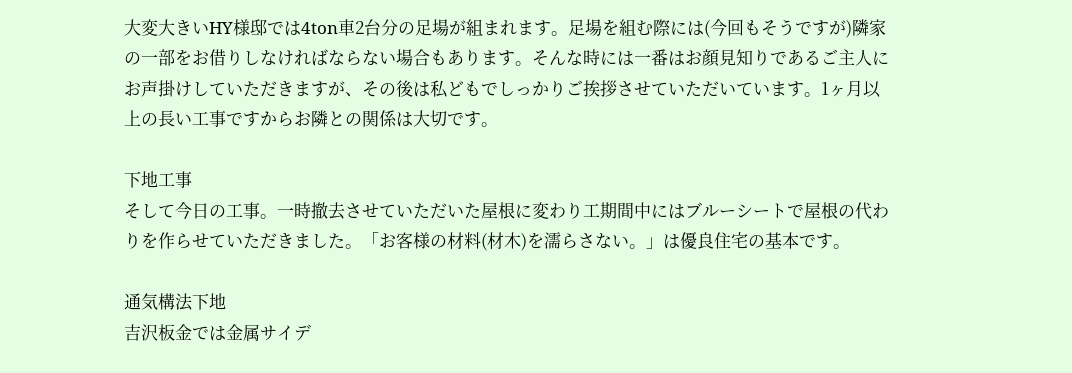大変大きいHY様邸では4ton車2台分の足場が組まれます。足場を組む際には(今回もそうですが)隣家の一部をお借りしなければならない場合もあります。そんな時には一番はお顔見知りであるご主人にお声掛けしていただきますが、その後は私どもでしっかりご挨拶させていただいています。1ヶ月以上の長い工事ですからお隣との関係は大切です。

下地工事
そして今日の工事。一時撤去させていただいた屋根に変わり工期間中にはブルーシートで屋根の代わりを作らせていただきました。「お客様の材料(材木)を濡らさない。」は優良住宅の基本です。

通気構法下地
吉沢板金では金属サイデ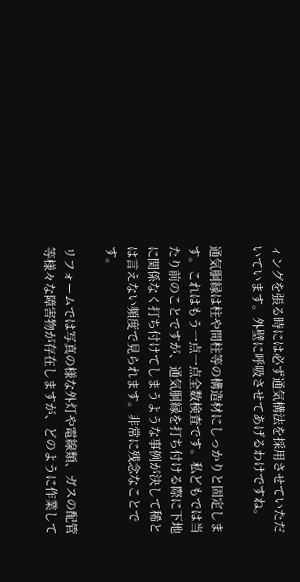ィングを張る時には必ず通気構法を採用させていただいています。外壁に呼吸させてあげるわけですね。

通気胴縁は柱や間柱等の構造材にしっかりと固定します。これはもう一点一点全数検査です。私どもでは当たり前のことですが、通気胴縁を打ち付ける際に下地に関係なく打ち付けてしまうような事例が決して稀とは言えない頻度で見られます。非常に残念なことです。

リフォームでは写真の様な外灯や電線類、ガスの配管等様々な障害物が存在しますが、どのように作業して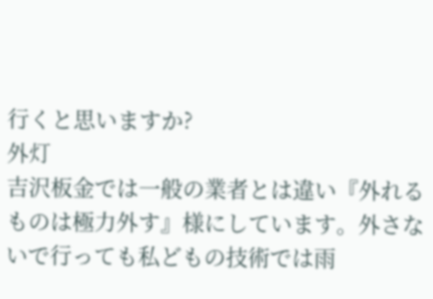行くと思いますか?
外灯
吉沢板金では一般の業者とは違い『外れるものは極力外す』様にしています。外さないで行っても私どもの技術では雨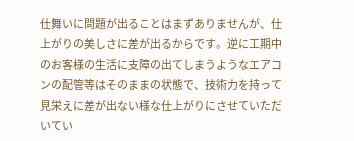仕舞いに問題が出ることはまずありませんが、仕上がりの美しさに差が出るからです。逆に工期中のお客様の生活に支障の出てしまうようなエアコンの配管等はそのままの状態で、技術力を持って見栄えに差が出ない様な仕上がりにさせていただいてい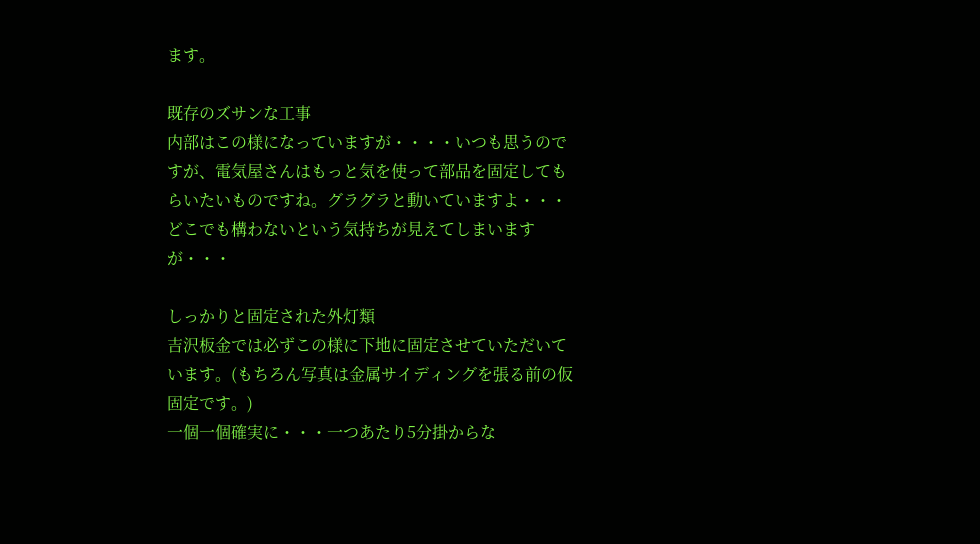ます。

既存のズサンな工事
内部はこの様になっていますが・・・・いつも思うのですが、電気屋さんはもっと気を使って部品を固定してもらいたいものですね。グラグラと動いていますよ・・・どこでも構わないという気持ちが見えてしまいますが・・・

しっかりと固定された外灯類
吉沢板金では必ずこの様に下地に固定させていただいています。(もちろん写真は金属サイディングを張る前の仮固定です。)
一個一個確実に・・・一つあたり5分掛からな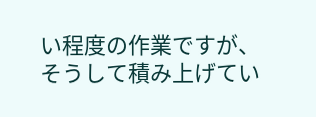い程度の作業ですが、そうして積み上げてい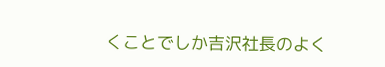くことでしか吉沢社長のよく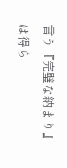言う『完璧な納まり』は得ら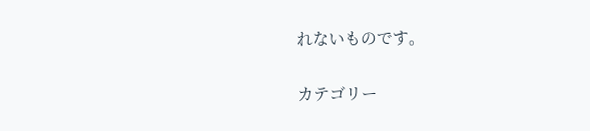れないものです。

カテゴリー